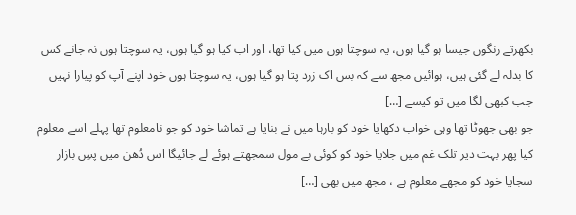بکھرتے رنگوں جیسا ہو گیا ہوں، یہ سوچتا ہوں میں کیا تھا، اور اب کیا ہو گیا ہوں، یہ سوچتا ہوں نہ جانے کس کا بدلہ لے گئی ہیں، ہوائیں مجھ سے کہ بس اک زرد پتا ہو گیا ہوں، یہ سوچتا ہوں خود اپنے آپ کو پیارا نہیں جب کبھی لگا میں تو کیسے […]
جو بھی جھوٹا تھا وہی خواب دکھایا خود کو بارہا میں نے بنایا ہے تماشا خود کو جو نامعلوم تھا پہلے اسے معلوم کیا پھر بہت دیر تلک غم میں جلایا خود کو کوئی بے مول سمجھتے ہوئے لے جائیگا اس دُھن میں پسِ بازار سجایا خود کو مجھے معلوم ہے ، مجھ میں بھی […]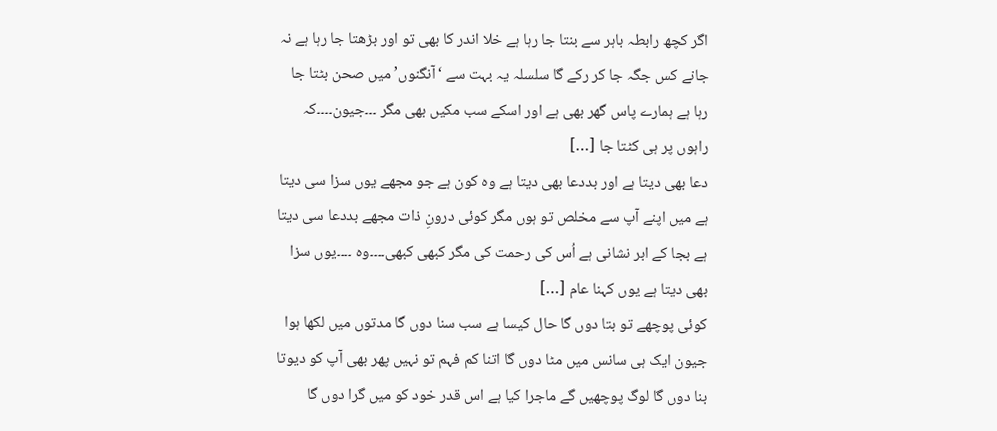اگر کچھ رابطہ باہر سے بنتا جا رہا ہے خلا اندر کا بھی تو اور بڑھتا جا رہا ہے نہ جانے کس جگہ جا کر رکے گا سلسلہ یہ بہت سے ‘آنگنوں’ میں صحن بٹتا جا رہا ہے ہمارے پاس گھر بھی ہے اور اسکے سب مکیں بھی مگر ۔۔۔جیون۔۔۔۔کہ راہوں پر ہی کٹتا جا […]
دعا بھی دیتا ہے اور بددعا بھی دیتا ہے وہ کون ہے جو مجھے یوں سزا سی دیتا ہے میں اپنے آپ سے مخلص تو ہوں مگر کوئی درونِ ذات مجھے بددعا سی دیتا ہے بجا کے ابر نشانی ہے اُس کی رحمت کی مگر کبھی کبھی۔۔۔۔وہ ۔۔۔۔یوں سزا بھی دیتا ہے یوں کہنا عام […]
کوئی پوچھے تو بتا دوں گا حال کیسا ہے سب سنا دوں گا مدتوں میں لکھا ہوا جیون ایک ہی سانس میں مٹا دوں گا اتنا کم فہم تو نہیں پھر بھی آپ کو دیوتا بنا دوں گا لوگ پوچھیں گے ماجرا کیا ہے اس قدر خود کو میں گرا دوں گا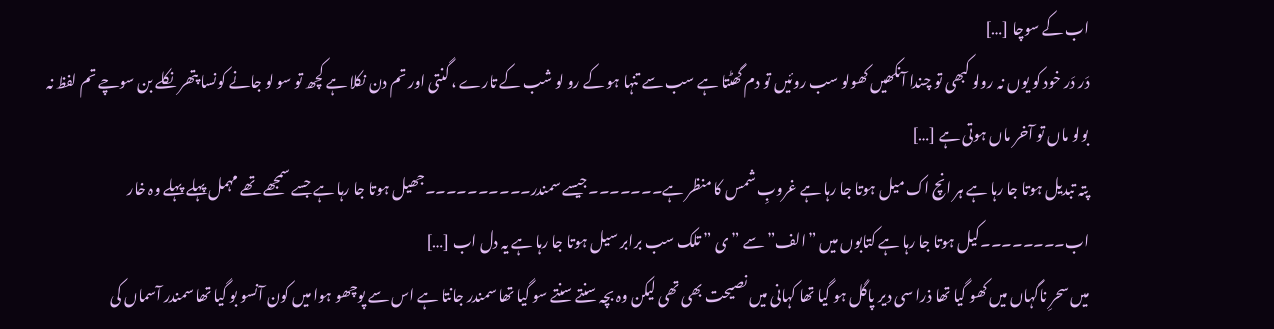اب کے سوچا […]
دَر دَر خود کو یوں نہ رولو کبھی تو چندا آنکھیں کھولو سب روئیں تو دم گھٹتا ہے سب سے تنہا ہو کے رو لو شب کے تارے ، گنتی اور تم دن نکلا ہے کچھ تو سو لو جانے کونسا پتھر نکلے بن سوچے تم لفظ نہ بولو ماں تو آخر ماں ہوتی ہے […]
پتہ تبدیل ہوتا جا رہا ہے ہر انچ اک میل ہوتا جا رہا ہے غروبِ شمس کا منظر ہے۔۔۔۔۔۔۔جیسے سمندر۔۔۔۔۔۔۔۔۔۔جھیل ہوتا جا رہا ہے جسے سمجھے تھے مہمل پہلے پہلے وہ خار اب۔۔۔۔۔۔۔۔کیل ہوتا جا رہا ہے کتابوں میں ”الف” سے ” ی ” تلک سب برابر سیل ہوتا جا رہا ہے یہ دل اب […]
میں سحرِ ناگہاں میں کھو گیا تھا ذرا سی دیر پاگل ہو گیا تھا کہانی میں نصیحت بھی تھی لیکن وہ بچہ سنتے سنتے سو گیا تھا سمندر جانتا ہے اس سے پوچھو ہوا میں کون آنسو بو گیا تھا سمندر آسماں کی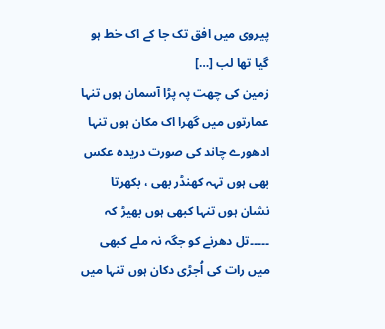پیروی میں افق تک جا کے اک خط ہو گیا تھا لب […]
زمین کی چھت پہ پڑا آسمان ہوں تنہا عمارتوں میں گھرا اک مکان ہوں تنہا ادھورے چاند کی صورت دریدہ عکس بھی ہوں تہہ کھنڈر بھی ، بکھرتا نشان ہوں تنہا کبھی ہوں بھیڑ کہ ۔۔۔۔۔تل دھرنے کو جگہ نہ ملے کبھی میں رات کی اُجڑی دکان ہوں تنہا میں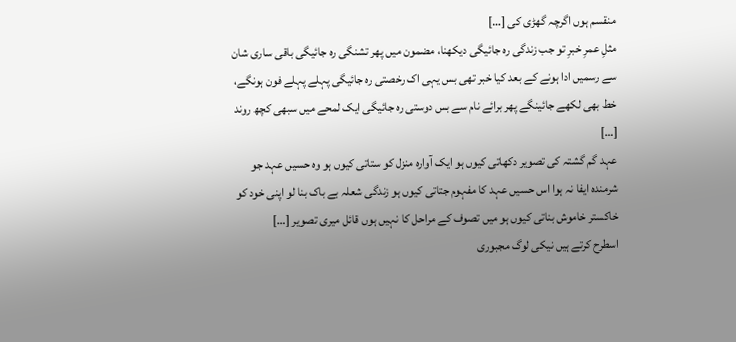منقسم ہوں اگرچہ گھڑی کی […]
مثلِ عمرِ خبرِ تو جب زندگی رہ جائیگی دیکھنا، مضمون میں پھر تشنگی رہ جائیگی باقی ساری شان سے رسمیں ادا ہونے کے بعد کیا خبر تھی بس یہی اک رخصتی رہ جائیگی پہلے پہلے فون ہونگے، خط بھی لکھے جائینگے پھر برائے نام سے بس دوستی رہ جائیگی ایک لمحے میں سبھی کچھ روند […]
عہد گم گشتہ کی تصویر دکھاتی کیوں ہو ایک آوارہ منزل کو ستاتی کیوں ہو وہ حسیں عہد جو شرمندہ ایفا نہ ہوا اس حسیں عہد کا مفہوم جتاتی کیوں ہو زندگی شعلہ بے باک بنا لو اپنی خود کو خاکستر خاموش بناتی کیوں ہو میں تصوف کے مراحل کا نہیں ہوں قائل میری تصویر […]
اسطرح کرتے ہیں نیکی لوگ مجبوری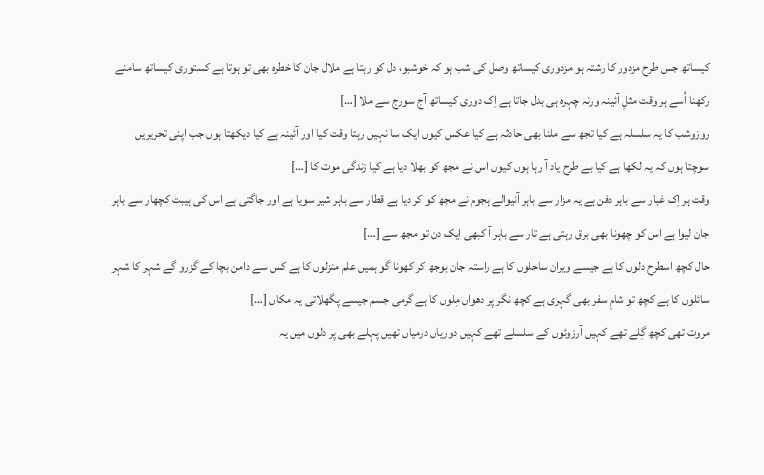کیساتھ جس طرح مزدور کا رشتہ ہو مزدوری کیساتھ وصل کی شب ہو کہ خوشبو، دل کو رہتا ہے ملال جان کا خطرہ بھی تو ہوتا ہے کستوری کیساتھ سامنے رکھنا اُسے ہر وقت مثلِ آئینہ ورنہ چہرہ ہی بدل جاتا ہے اِک دوری کیساتھ آج سورج سے ملا […]
روزوشب کا یہ سلسلہ ہے کیا تجھ سے ملنا بھی حادثہ ہے کیا عکس کیوں ایک سا نہیں رہتا وقت کیا اور آئینہ ہے کیا دیکھتا ہوں جب اپنی تحریریں سوچتا ہوں کہ یہ لکھا ہے کیا بے طرح یاد آ رہا ہوں کیوں اس نے مجھ کو بھلا دیا ہے کیا زندگی موت کا […]
وقت ہر اِک غبار سے باہر دفن ہے یہ مزار سے باہر آنیوالے ہجوم نے مجھ کو کر دیا ہے قطار سے باہر شیر سویا ہے اور جاگتی ہے اس کی ہیبت کچھار سے باہر جان لیوا ہے اس کو چھونا بھی برق رہتی ہے تار سے باہر آ کبھی ایک دن تو مجھ سے […]
حال کچھ اسطرح دلوں کا ہے جیسے ویران ساحلوں کا ہے راستہ جان بوجھ کر کھونا گو ہمیں علم منزلوں کا ہے کس سے دامن بچا کے گزرو گے شہر کا شہر سائلوں کا ہے کچھ تو شامِ سفر بھی گہری ہے کچھ نگر پر دھواں مِلوں کا ہے گرمی جسم جیسے پگھلاتی یہ مکاں […]
مروت تھی کچھ گِلے تھے کہیں آرزوئوں کے سلسلے تھے کہیں دوریاں درمیاں تھیں پہلے بھی پر دلوں میں یہ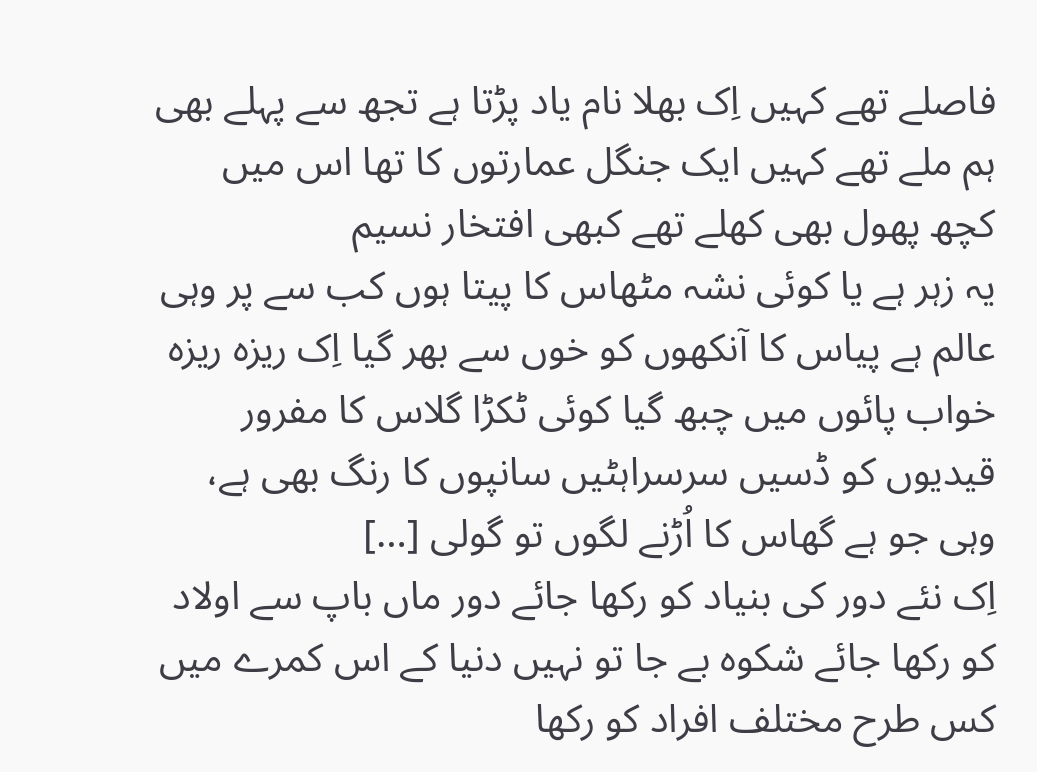فاصلے تھے کہیں اِک بھلا نام یاد پڑتا ہے تجھ سے پہلے بھی ہم ملے تھے کہیں ایک جنگل عمارتوں کا تھا اس میں کچھ پھول بھی کھلے تھے کبھی افتخار نسیم
یہ زہر ہے یا کوئی نشہ مٹھاس کا پیتا ہوں کب سے پر وہی عالم ہے پیاس کا آنکھوں کو خوں سے بھر گیا اِک ریزہ ریزہ خواب پائوں میں چبھ گیا کوئی ٹکڑا گلاس کا مفرور قیدیوں کو ڈسیں سرسراہٹیں سانپوں کا رنگ بھی ہے، وہی جو ہے گھاس کا اُڑنے لگوں تو گولی […]
اِک نئے دور کی بنیاد کو رکھا جائے دور ماں باپ سے اولاد کو رکھا جائے شکوہ بے جا تو نہیں دنیا کے اس کمرے میں کس طرح مختلف افراد کو رکھا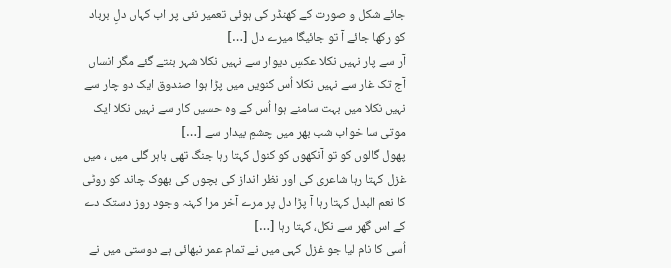جائے شکل و صورت کے کھنڈر کی ہوئی تعمیر نئی پر اب کہاں دلِ برباد کو رکھا جائے آ تو جائیگا میرے دل […]
آر سے پار نہیں نکلا عکسِ دیوار سے نہیں نکلا شہر بنتے گئے مگر انساں آج تک غار سے نہیں نکلا اُس کنویں میں پڑا ہوا صندوق ایک دو چار سے نہیں نکلا میں بہت سامنے ہوا اُس کے وہ حسیں کار سے نہیں نکلا ایک موتی سا خواب شب بھر میں چشمِ بیدار سے […]
پھول گالوں کو تو آنکھوں کو کنول کہتا رہا جنگ تھی باہر گلی میں ، میں غزل کہتا رہا شاعری کی اور نظر انداز کی بچوں کی بھوک چاند کو روٹی کا نعم البدل کہتا رہا آ پڑا دل پر مرے آخر مرا کہنہ وجود روز دستک دے کے اس گھر سے نکل، کہتا رہا […]
اُسی کا نام لیا جو غزل کہی میں نے تمام عمر نبھائی ہے دوستی میں نے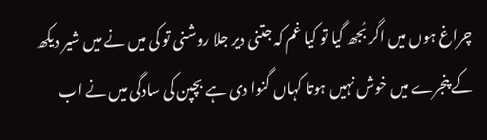چراغ ہوں میں اگر بُجھ گیا تو کیا غم کہ جتنی دیر جلا روشنی تو کی میں نے میں شیر دیکھ کے پنجرے میں خوش نہیں ہوتا کہاں گنوا دی ہے بچپن کی سادگی میں نے اب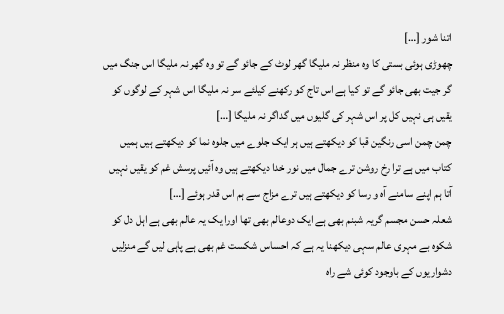اتنا شور […]
چھوڑی ہوئی بستی کا وہ منظر نہ ملیگا گھر لوٹ کے جائو گے تو وہ گھر نہ ملیگا اس جنگ میں گر جیت بھی جائو گے تو کیا ہے اس تاج کو رکھنے کیلئے سر نہ ملیگا اس شہر کے لوگوں کو یقیں ہی نہیں کل پر اس شہر کی گلیوں میں گداگر نہ ملیگا […]
چمن چمن اسی رنگین قبا کو دیکھتے ہیں ہر ایک جلوے میں جلوہ نما کو دیکھتے ہیں ہمیں کتاب میں ہے ترا رخ روشن ترے جمال میں نور خدا دیکھتے ہیں وہ آئیں پرسش غم کو یقیں نہیں آتا ہم اپنے سامنے آہ و رسا کو دیکھتے ہیں ترے مزاج سے ہم اس قدر ہوئے […]
شعلہ حسن مجسم گریہ شبنم بھی ہے ایک دوعالم بھی تھا اورا یک یہ عالم بھی ہے اہل دل کو شکوہ بے مہری عالم سہی دیکھنا یہ ہے کہ احساس شکست غم بھی ہے پاہی لیں گے منزلیں دشواریوں کے باوجود کوئی شے راہ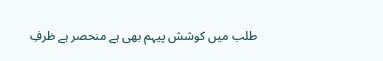طلب میں کوشش پیہم بھی ہے منحصر ہے ظرفِ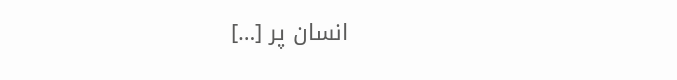انسان پر […]